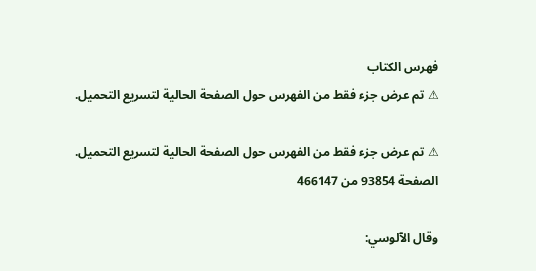فهرس الكتاب
⚠ تم عرض جزء فقط من الفهرس حول الصفحة الحالية لتسريع التحميل.

⚠ تم عرض جزء فقط من الفهرس حول الصفحة الحالية لتسريع التحميل.
الصفحة 93854 من 466147

وقال الآلوسي: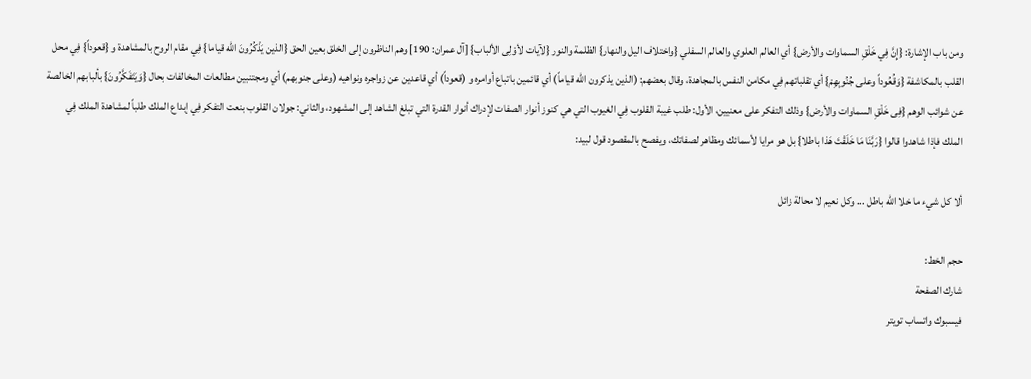ومن باب الإشارة: {إِنَّ فِي خَلْقِ السماوات والأرض} أي العالم العلوي والعالم السفلي {واختلاف اليل والنهار} الظلمة والنور {لآيات لأوْلِى الألباب} [آل عمران: 190] وهم الناظرون إلى الخلق بعين الحق {الذين يَذْكُرُونَ الله قياما} فِي مقام الروح بالمشاهدة و {قعوداً} فِي محل القلب بالمكاشفة {وَقُعُوداً وعلى جُنُوبِهِمْ} أي تقلباتهم فِي مكامن النفس بالمجاهدة، وقال بعضهم: (الذين يذكرون الله قياماً) أي قائمين باتباع أوامره و (قعوداً) أي قاعدين عن زواجره ونواهيه (وعلى جنوبهم) أي ومجتنبين مطالعات المخالفات بحال {وَيَتَفَكَّرُونَ} بألبابهم الخالصة عن شوائب الوهم {فِى خَلْقِ السماوات والأرض} وذلك التفكر على معنيين، الأول: طلب غيبة القلوب فِي الغيوب التي هي كنوز أنوار الصفات لإدراك أنوار القدرة التي تبلغ الشاهد إلى المشهود، والثاني: جولان القلوب بنعت التفكر فِي إبداع الملك طلباً لمشاهدة الملك فِي الملك فإذا شاهدوا قالوا {رَبَّنَا مَا خَلَقْتَ هَذا باطلا} بل هو مرايا لأسمائك ومظاهر لصفاتك، ويفصح بالمقصود قول لبيد:

ألا كل شيء ما خلا الله باطل ... وكل نعيم لا محالة زائل

حجم الخط:
شارك الصفحة
فيسبوك واتساب تويتر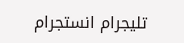تليجرام انستجرام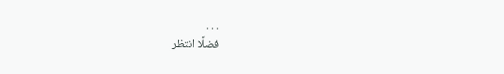. . .
فضلًا انتظر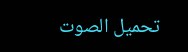تحميل الصوت